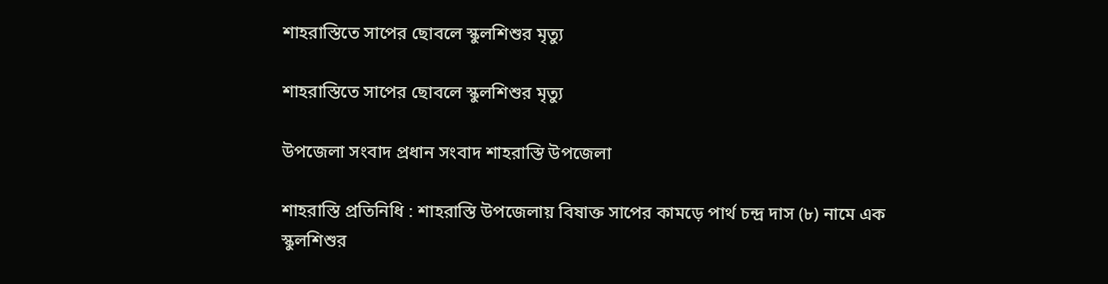শাহরাস্তিতে সাপের ছোবলে স্কুলশিশুর মৃত্যু

শাহরাস্তিতে সাপের ছোবলে স্কুলশিশুর মৃত্যু

উপজেলা সংবাদ প্রধান সংবাদ শাহরাস্তি উপজেলা

শাহরাস্তি প্রতিনিধি : শাহরাস্তি উপজেলায় বিষাক্ত সাপের কামড়ে পার্থ চন্দ্র দাস (৮) নামে এক স্কুলশিশুর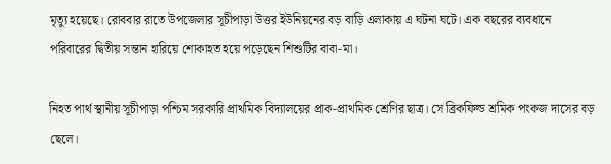মৃত্যু হয়েছে। রোববার রাতে উপজেলার সূচীপাড়া উত্তর ইউনিয়নের বড় বাড়ি এলাকায় এ ঘটনা ঘটে। এক বছরের ব্যবধানে পরিবারের দ্বিতীয় সন্তান হারিয়ে শোকাহত হয়ে পড়েছেন শিশুটির বাবা-মা।

নিহত পার্থ স্থানীয় সূচীপাড়া পশ্চিম সরকারি প্রাথমিক বিদ্যালয়ের প্রাক-প্রাথমিক শ্রেণির ছাত্র। সে ব্রিকফিল্ড শ্রমিক পংকজ দাসের বড় ছেলে।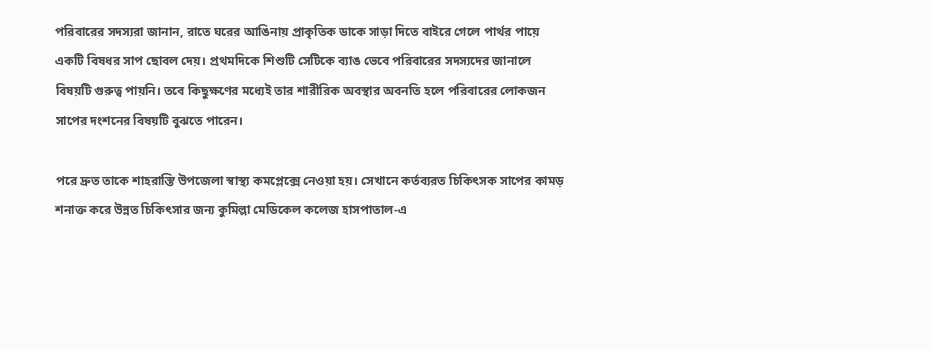পরিবারের সদস্যরা জানান, রাতে ঘরের আঙিনায় প্রাকৃতিক ডাকে সাড়া দিতে বাইরে গেলে পার্থর পায়ে একটি বিষধর সাপ ছোবল দেয়। প্রথমদিকে শিশুটি সেটিকে ব্যাঙ ভেবে পরিবারের সদস্যদের জানালে বিষয়টি গুরুত্ব পায়নি। তবে কিছুক্ষণের মধ্যেই তার শারীরিক অবস্থার অবনতি হলে পরিবারের লোকজন সাপের দংশনের বিষয়টি বুঝতে পারেন।

পরে দ্রুত তাকে শাহরাস্তি উপজেলা স্বাস্থ্য কমপ্লেক্সে নেওয়া হয়। সেখানে কর্তব্যরত চিকিৎসক সাপের কামড় শনাক্ত করে উন্নত চিকিৎসার জন্য কুমিল্লা মেডিকেল কলেজ হাসপাতাল-এ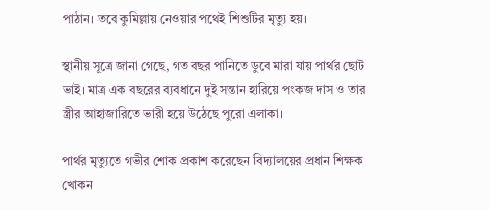পাঠান। তবে কুমিল্লায় নেওয়ার পথেই শিশুটির মৃত্যু হয়।

স্থানীয় সূত্রে জানা গেছে, গত বছর পানিতে ডুবে মারা যায় পার্থর ছোট ভাই। মাত্র এক বছরের ব্যবধানে দুই সন্তান হারিয়ে পংকজ দাস ও তার স্ত্রীর আহাজারিতে ভারী হয়ে উঠেছে পুরো এলাকা।

পার্থর মৃত্যুতে গভীর শোক প্রকাশ করেছেন বিদ্যালয়ের প্রধান শিক্ষক খোকন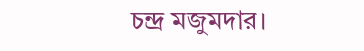চন্দ্র মজুমদার।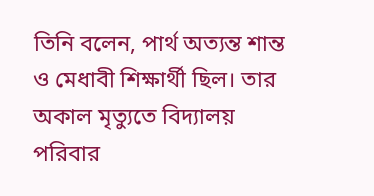তিনি বলেন, পার্থ অত্যন্ত শান্ত ও মেধাবী শিক্ষার্থী ছিল। তার অকাল মৃত্যুতে বিদ্যালয় পরিবার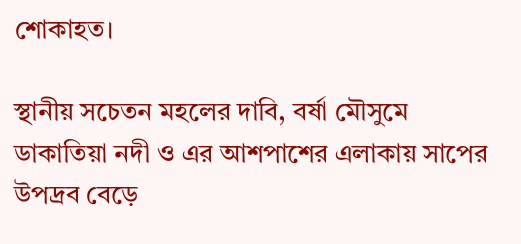শোকাহত।

স্থানীয় সচেতন মহলের দাবি, বর্ষা মৌসুমে ডাকাতিয়া নদী ও এর আশপাশের এলাকায় সাপের উপদ্রব বেড়ে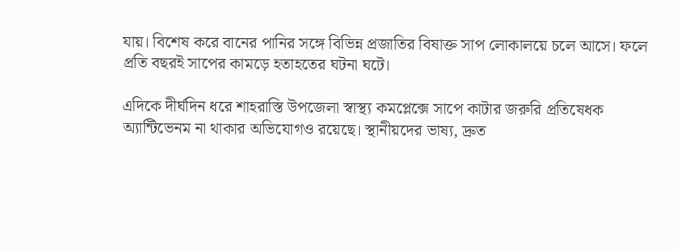যায়। বিশেষ করে বানের পানির সঙ্গে বিভিন্ন প্রজাতির বিষাক্ত সাপ লোকালয়ে চলে আসে। ফলে প্রতি বছরই সাপের কামড়ে হতাহতের ঘটনা ঘটে।

এদিকে দীর্ঘদিন ধরে শাহরাস্তি উপজেলা স্বাস্থ্য কমপ্লেক্সে সাপে কাটার জরুরি প্রতিষেধক অ্যান্টিভেনম না থাকার অভিযোগও রয়েছে। স্থানীয়দের ভাষ্য, দ্রুত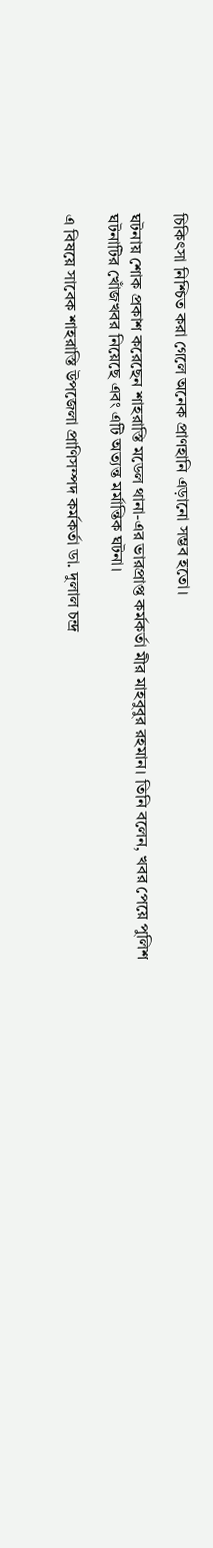চিকিৎসা নিশ্চিত করা গেলে অনেক প্রাণহানি এড়ানো সম্ভব হতো।

ঘটনায় শোক প্রকাশ করেছেন শাহরাস্তি মডেল থানা-এর ভারপ্রাপ্ত কর্মকর্তা মীর মাহবুবুর রহমান। তিনি বলেন, খবর পেয়ে পুলিশ ঘটনাটির খোঁজখবর নিয়েছে এবং এটি অত্যন্ত মর্মান্তিক ঘটনা।

এ বিষয়ে সাবেক শাহরাস্তি উপজেলা প্রাণিসম্পদ কর্মকর্তা ডা. দুলাল চন্দ্র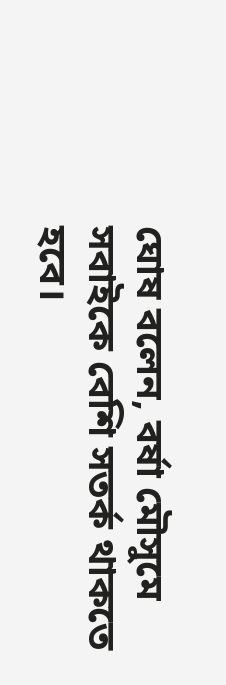ঘোষ বলেন, বর্ষা মৌসুমে সবাইকে বেশি সতর্ক থাকতে হবে।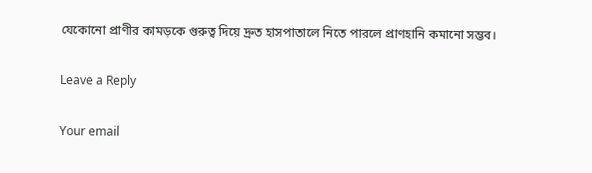যেকোনো প্রাণীর কামড়কে গুরুত্ব দিয়ে দ্রুত হাসপাতালে নিতে পারলে প্রাণহানি কমানো সম্ভব।

Leave a Reply

Your email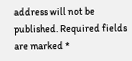address will not be published. Required fields are marked *